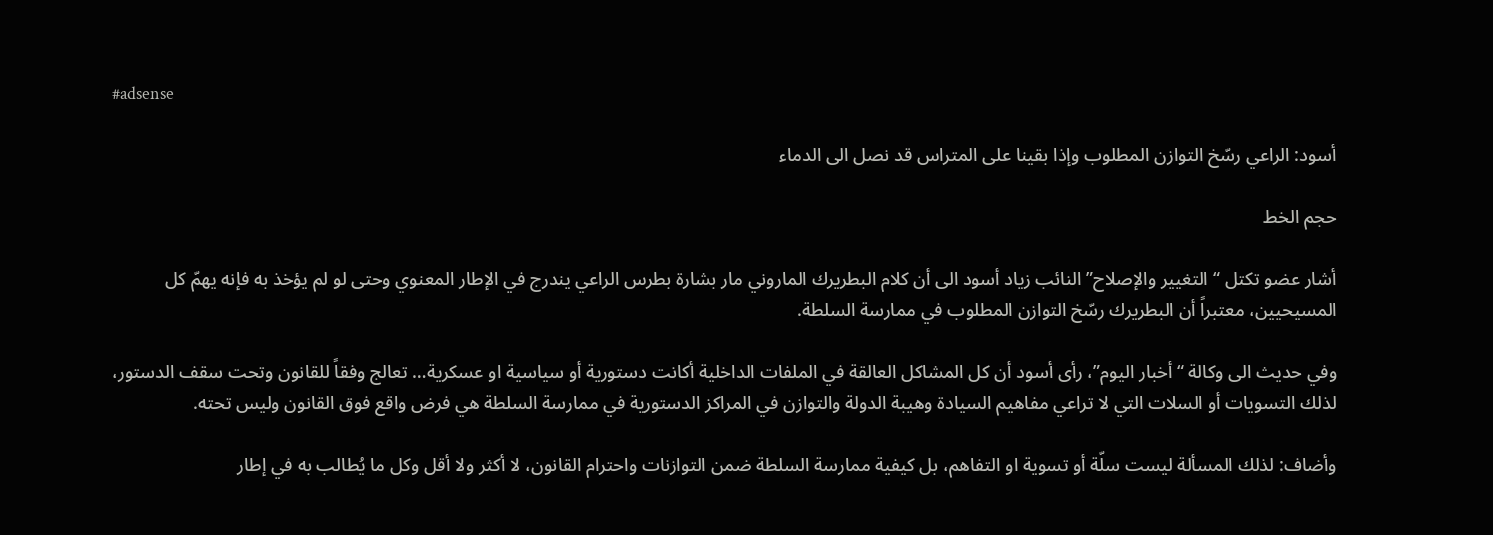#adsense

أسود: الراعي رسّخ التوازن المطلوب وإذا بقينا على المتراس قد نصل الى الدماء

حجم الخط

أشار عضو تكتل “التغيير والإصلاح” النائب زياد أسود الى أن كلام البطريرك الماروني مار بشارة بطرس الراعي يندرج في الإطار المعنوي وحتى لو لم يؤخذ به فإنه يهمّ كل المسيحيين، معتبراً أن البطريرك رسّخ التوازن المطلوب في ممارسة السلطة.

وفي حديث الى وكالة “أخبار اليوم”، رأى أسود أن كل المشاكل العالقة في الملفات الداخلية أكانت دستورية أو سياسية او عسكرية… تعالج وفقاً للقانون وتحت سقف الدستور، لذلك التسويات أو السلات التي لا تراعي مفاهيم السيادة وهيبة الدولة والتوازن في المراكز الدستورية في ممارسة السلطة هي فرض واقع فوق القانون وليس تحته.

وأضاف: لذلك المسألة ليست سلّة أو تسوية او التفاهم، بل كيفية ممارسة السلطة ضمن التوازنات واحترام القانون، لا أكثر ولا أقل وكل ما يُطالب به في إطار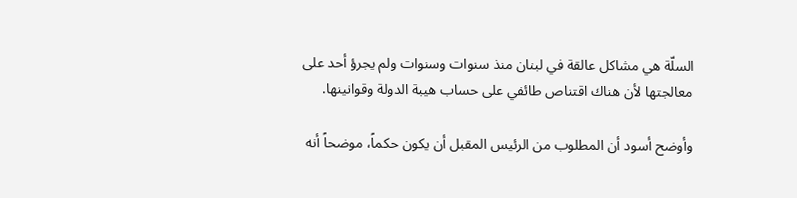السلّة هي مشاكل عالقة في لبنان منذ سنوات وسنوات ولم يجرؤ أحد على معالجتها لأن هناك اقتناص طائفي على حساب هيبة الدولة وقوانينها.

وأوضح أسود أن المطلوب من الرئيس المقبل أن يكون حكماً، موضحاً أنه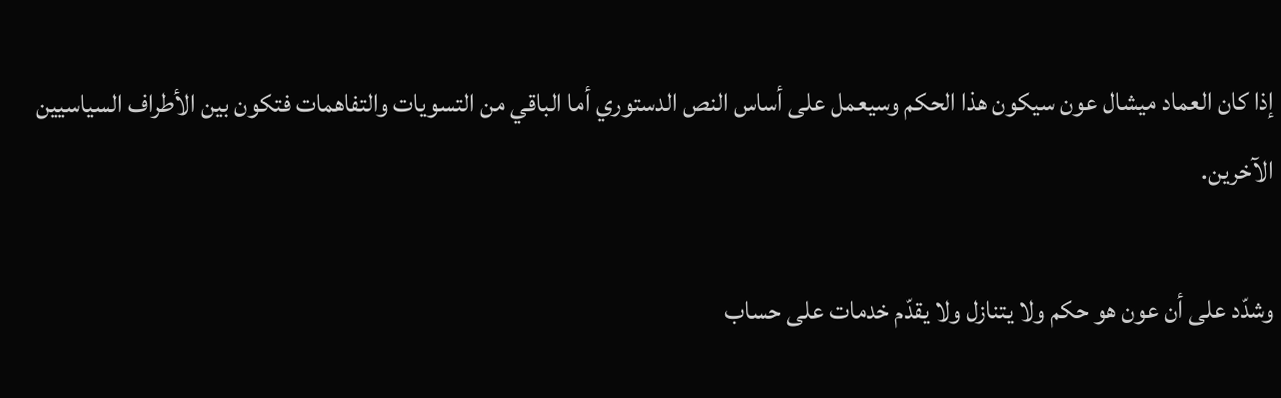إذا كان العماد ميشال عون سيكون هذا الحكم وسيعمل على أساس النص الدستوري أما الباقي من التسويات والتفاهمات فتكون بين الأطراف السياسيين الآخرين.

وشدّد على أن عون هو حكم ولا يتنازل ولا يقدّم خدمات على حساب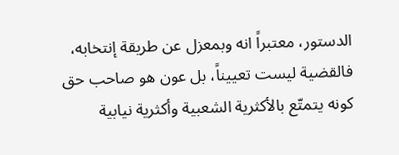الدستور، معتبراً انه وبمعزل عن طريقة إنتخابه، فالقضية ليست تعييناً، بل عون هو صاحب حق كونه يتمتّع بالأكثرية الشعبية وأكثرية نيابية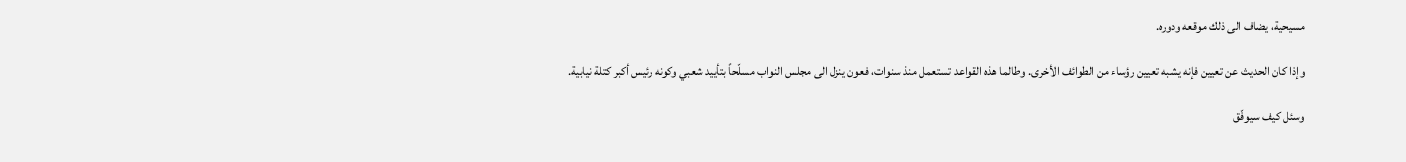مسيحية، يضاف الى ذلك موقعه ودوره.

وإذا كان الحديث عن تعيين فإنه يشبه تعيين رؤساء من الطوائف الأخرى. وطالما هذه القواعد تستعمل منذ سنوات، فعون ينزل الى مجلس النواب مسلّحاً بتأييد شعبي وكونه رئيس أكبر كتلة نيابية.

وسئل كيف سيوفّق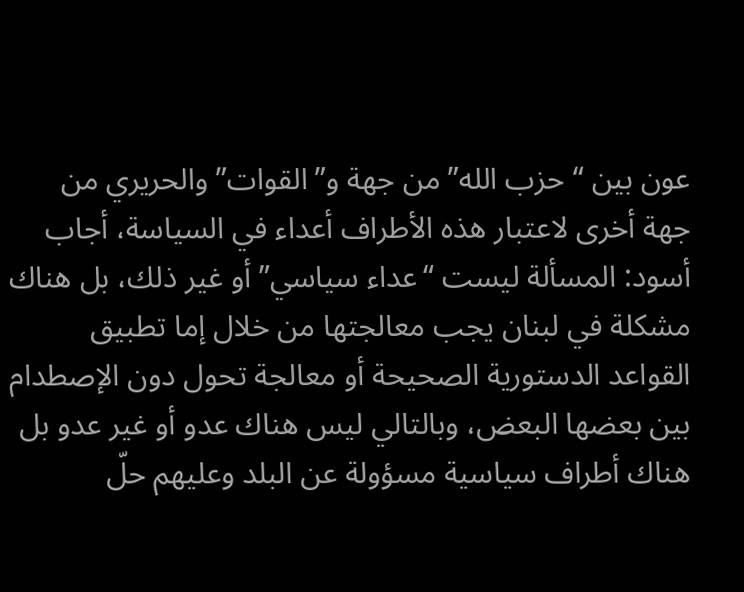عون بين “حزب الله” من جهة و”القوات” والحريري من جهة أخرى لاعتبار هذه الأطراف أعداء في السياسة، أجاب أسود: المسألة ليست “عداء سياسي” أو غير ذلك، بل هناك مشكلة في لبنان يجب معالجتها من خلال إما تطبيق القواعد الدستورية الصحيحة أو معالجة تحول دون الإصطدام بين بعضها البعض، وبالتالي ليس هناك عدو أو غير عدو بل هناك أطراف سياسية مسؤولة عن البلد وعليهم حلّ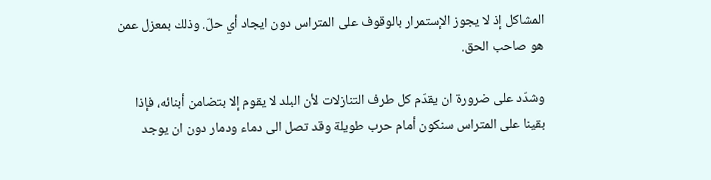المشاكل إذ لا يجوز الإستمرار بالوقوف على المتراس دون ايجاد أي حلّ. وذلك بمعزل عمن هو صاحب الحق.

وشدّد على ضرورة ان يقدّم كل طرف التنازلات لأن البلد لا يقوم إلا بتضامن أبنائه، فإذا بقينا على المتراس سنكون أمام حرب طويلة وقد تصل الى دماء ودمار دون ان يوجد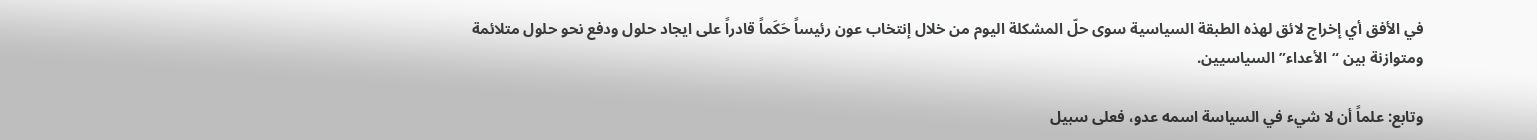في الأفق أي إخراج لائق لهذه الطبقة السياسية سوى حلّ المشكلة اليوم من خلال إنتخاب عون رئيساً حَكَماً قادراً على ايجاد حلول ودفع نحو حلول متلائمة ومتوازنة بين “الأعداء” السياسيين.

وتابع: علماً أن لا شيء في السياسة اسمه عدو، فعلى سبيل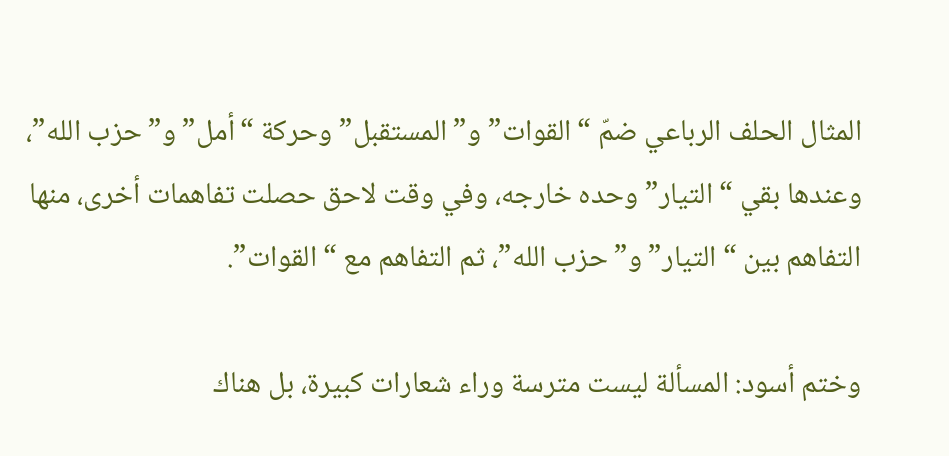المثال الحلف الرباعي ضمّ “القوات” و”المستقبل” وحركة “أمل” و”حزب الله”، وعندها بقي “التيار” وحده خارجه، وفي وقت لاحق حصلت تفاهمات أخرى، منها التفاهم بين “التيار” و”حزب الله”، ثم التفاهم مع “القوات”.

وختم أسود: المسألة ليست مترسة وراء شعارات كبيرة، بل هناك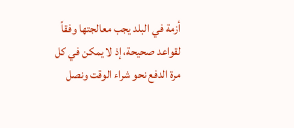أزمة في البلد يجب معالجتها وفقاً لقواعد صحيحة، إذ لا يمكن في كل مرة الدفع نحو شراء الوقت ونصل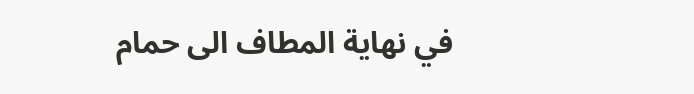في نهاية المطاف الى حمام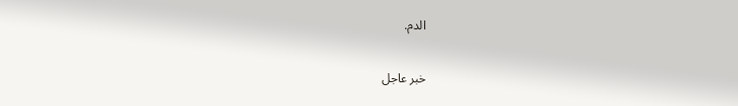الدم.

خبر عاجل